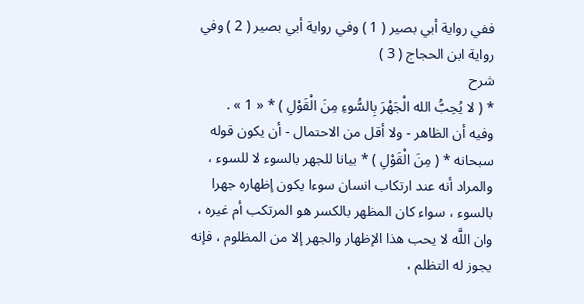ففي رواية أبي بصير ( 1 ) وفي رواية أبي بصير ( 2 ) وفي رواية ابن الحجاج ( 3 )
شرح
* ( لا يُحِبُّ الله الْجَهْرَ بِالسُّوءِ مِنَ الْقَوْلِ ) * « 1 » .
وفيه أن الظاهر - ولا أقل من الاحتمال - أن يكون قوله سبحانه * ( مِنَ الْقَوْلِ ) * بيانا للجهر بالسوء لا للسوء ، والمراد أنه عند ارتكاب انسان سوءا يكون إظهاره جهرا بالسوء ، سواء كان المظهر بالكسر هو المرتكب أم غيره ، وان اللَّه لا يحب هذا الإظهار والجهر إلا من المظلوم ، فإنه يجوز له التظلم ،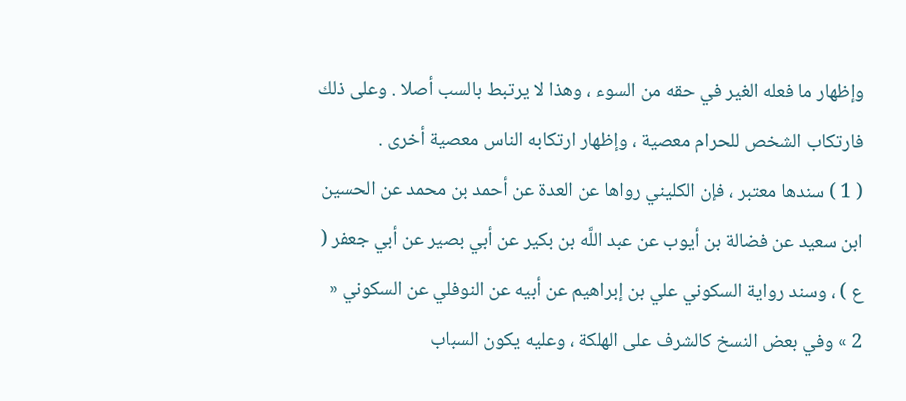وإظهار ما فعله الغير في حقه من السوء ، وهذا لا يرتبط بالسب أصلا . وعلى ذلك فارتكاب الشخص للحرام معصية ، وإظهار ارتكابه الناس معصية أخرى .
( 1 ) سندها معتبر ، فإن الكليني رواها عن العدة عن أحمد بن محمد عن الحسين ابن سعيد عن فضالة بن أيوب عن عبد اللَّه بن بكير عن أبي بصير عن أبي جعفر ( ع ) ، وسند رواية السكوني علي بن إبراهيم عن أبيه عن النوفلي عن السكوني « 2 » وفي بعض النسخ كالشرف على الهلكة ، وعليه يكون السباب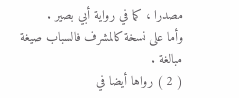مصدرا ، كما في رواية أبي بصير .
وأما على نسخة كالمشرف فالسباب صيغة مبالغة .
( 2 ) رواها أيضا في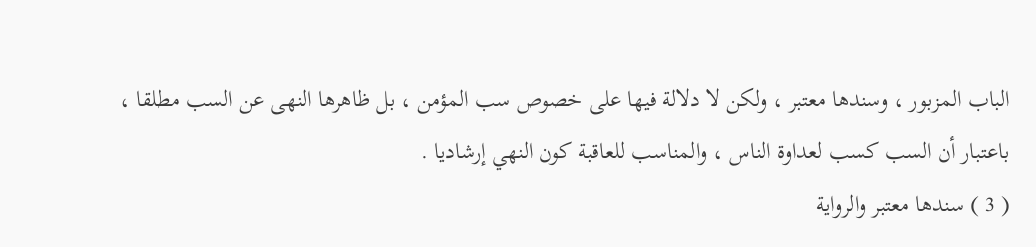الباب المزبور ، وسندها معتبر ، ولكن لا دلالة فيها على خصوص سب المؤمن ، بل ظاهرها النهى عن السب مطلقا ، باعتبار أن السب كسب لعداوة الناس ، والمناسب للعاقبة كون النهي إرشاديا .
( 3 ) سندها معتبر والرواية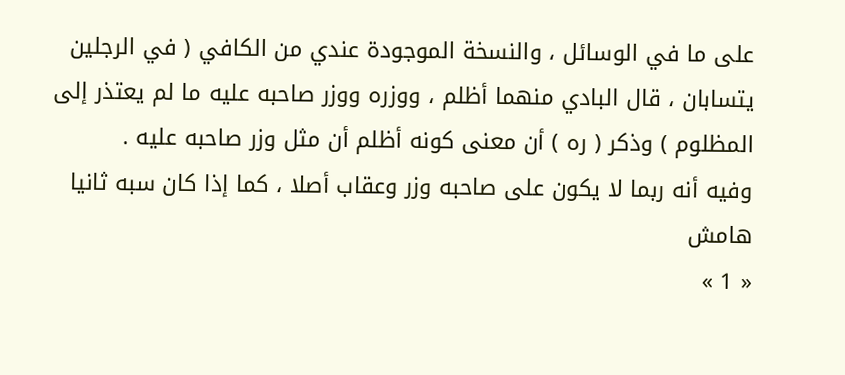على ما في الوسائل ، والنسخة الموجودة عندي من الكافي ( في الرجلين يتسابان ، قال البادي منهما أظلم ، ووزره ووزر صاحبه عليه ما لم يعتذر إلى المظلوم ) وذكر ( ره ) أن معنى كونه أظلم أن مثل وزر صاحبه عليه .
وفيه أنه ربما لا يكون على صاحبه وزر وعقاب أصلا ، كما إذا كان سبه ثانيا
هامش
« 1 »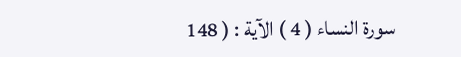سورة النساء ( 4 ) الآية : ( 148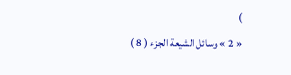)
« 2 » وسائل الشيعة الجزء ( 8 )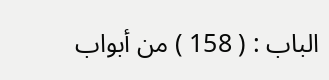الباب : ( 158 ) من أبواب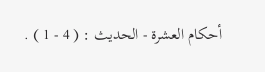أحكام العشرة - الحديث : ( 4 - 1 ) .